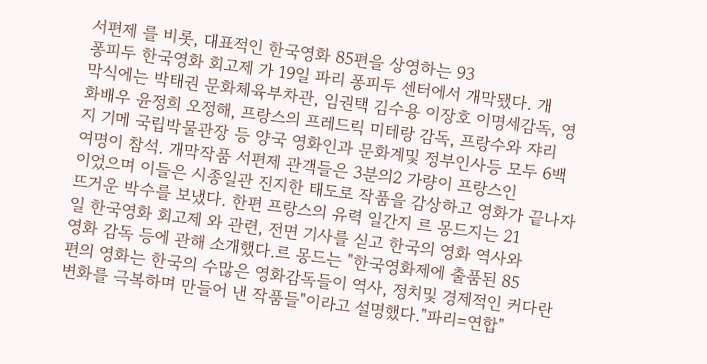서편제 를 비롯, 대표적인 한국영화 85편을 상영하는 93
퐁피두 한국영화 회고제 가 19일 파리 퐁피두 센터에서 개막됐다. 개
막식에는 박태권 문화체육부차관, 임권택 김수용 이장호 이명세감독, 영
화배우 윤정희 오정해, 프랑스의 프레드릭 미테랑 감독, 프랑수와 쟈리
지 기메 국립박물관장 등 양국 영화인과 문화계및 정부인사등 모두 6백
여명이 참석. 개막작품 서편제 관객들은 3분의2 가량이 프랑스인
이었으며 이들은 시종일관 진지한 태도로 작품을 감상하고 영화가 끝나자
뜨거운 박수를 보냈다. 한편 프랑스의 유력 일간지 르 몽드지는 21
일 한국영화 회고제 와 관련, 전면 기사를 싣고 한국의 영화 역사와
영화 감독 등에 관해 소개했다.르 몽드는 "한국영화제에 출품된 85
편의 영화는 한국의 수많은 영화감독들이 역사, 정치및 경제적인 커다란
변화를 극복하며 만들어 낸 작품들"이라고 설명했다."파리=연합"